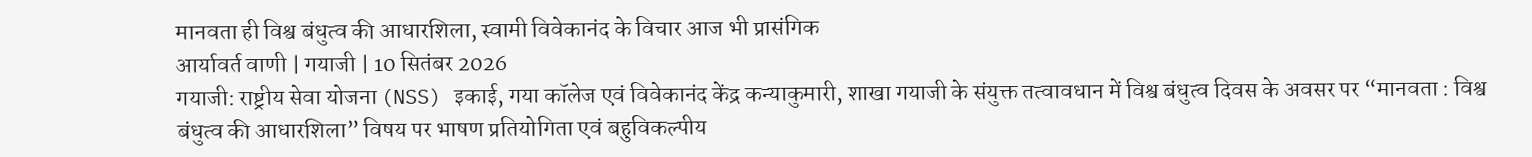मानवता ही विश्व बंधुत्व की आधारशिला, स्वामी विवेकानंद के विचार आज भी प्रासंगिक
आर्यावर्त वाणी | गयाजी | 10 सितंबर 2026
गयाजी: राष्ट्रीय सेवा योजना (NSS) इकाई, गया कॉलेज एवं विवेकानंद केंद्र कन्याकुमारी, शाखा गयाजी के संयुक्त तत्वावधान में विश्व बंधुत्व दिवस के अवसर पर “मानवता : विश्व बंधुत्व की आधारशिला” विषय पर भाषण प्रतियोगिता एवं बहुविकल्पीय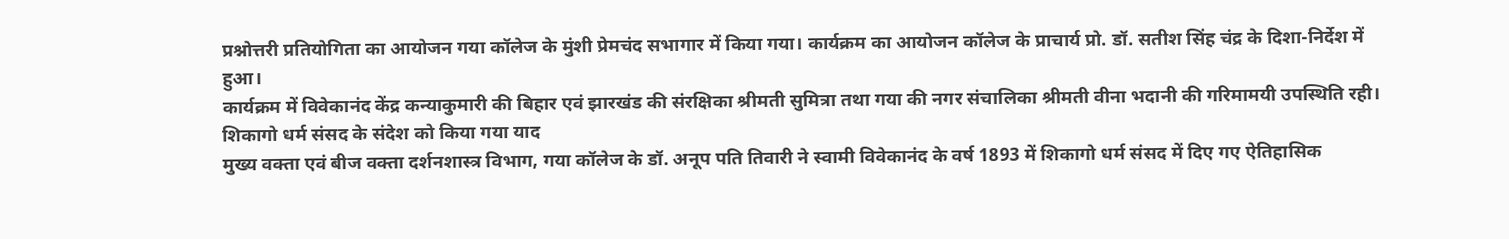प्रश्नोत्तरी प्रतियोगिता का आयोजन गया कॉलेज के मुंशी प्रेमचंद सभागार में किया गया। कार्यक्रम का आयोजन कॉलेज के प्राचार्य प्रो. डॉ. सतीश सिंह चंद्र के दिशा-निर्देश में हुआ।
कार्यक्रम में विवेकानंद केंद्र कन्याकुमारी की बिहार एवं झारखंड की संरक्षिका श्रीमती सुमित्रा तथा गया की नगर संचालिका श्रीमती वीना भदानी की गरिमामयी उपस्थिति रही।
शिकागो धर्म संसद के संदेश को किया गया याद
मुख्य वक्ता एवं बीज वक्ता दर्शनशास्त्र विभाग, गया कॉलेज के डॉ. अनूप पति तिवारी ने स्वामी विवेकानंद के वर्ष 1893 में शिकागो धर्म संसद में दिए गए ऐतिहासिक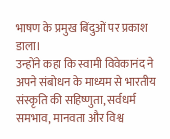भाषण के प्रमुख बिंदुओं पर प्रकाश डाला।
उन्होंने कहा कि स्वामी विवेकानंद ने अपने संबोधन के माध्यम से भारतीय संस्कृति की सहिष्णुता, सर्वधर्म समभाव, मानवता और विश्व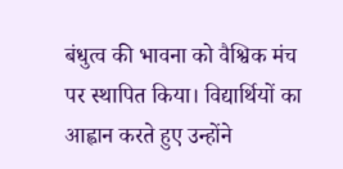बंधुत्व की भावना को वैश्विक मंच पर स्थापित किया। विद्यार्थियों का आह्वान करते हुए उन्होंने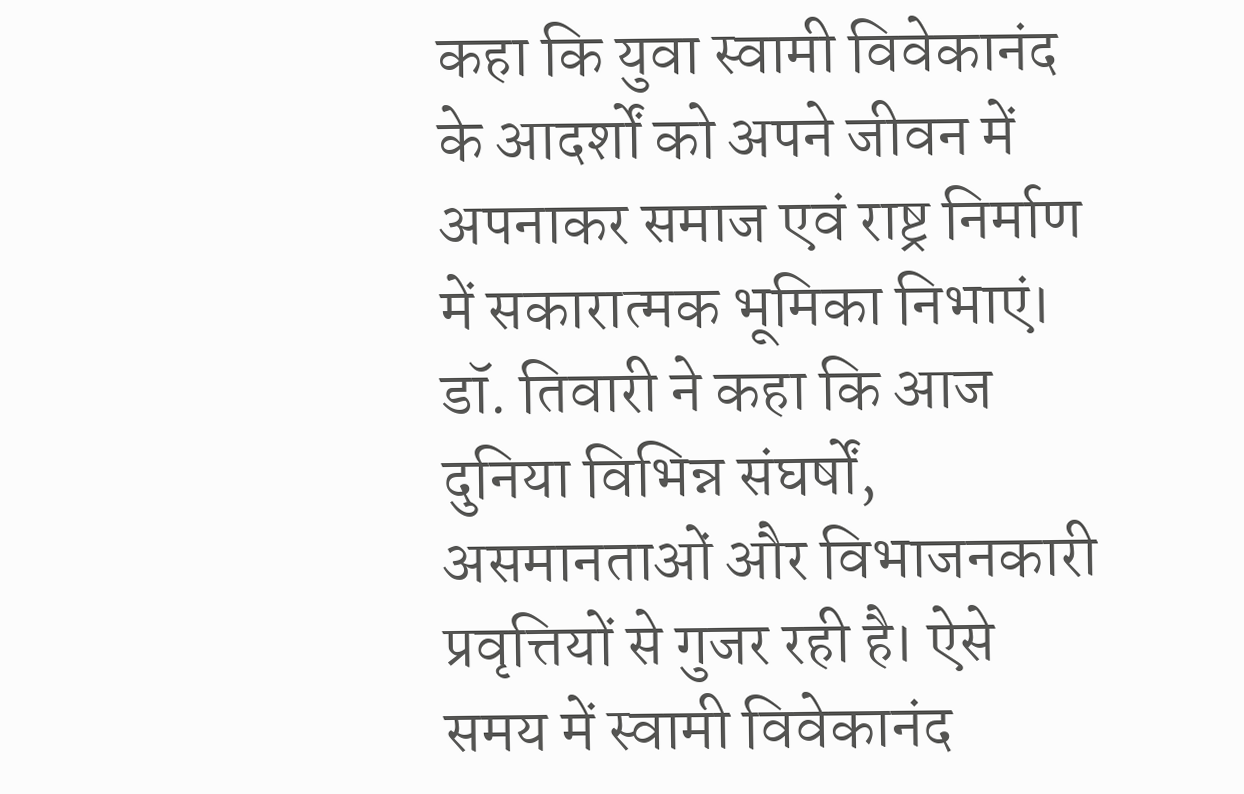कहा कि युवा स्वामी विवेकानंद के आदर्शों को अपने जीवन में अपनाकर समाज एवं राष्ट्र निर्माण में सकारात्मक भूमिका निभाएं।
डॉ. तिवारी ने कहा कि आज दुनिया विभिन्न संघर्षों, असमानताओं और विभाजनकारी प्रवृत्तियों से गुजर रही है। ऐसे समय में स्वामी विवेकानंद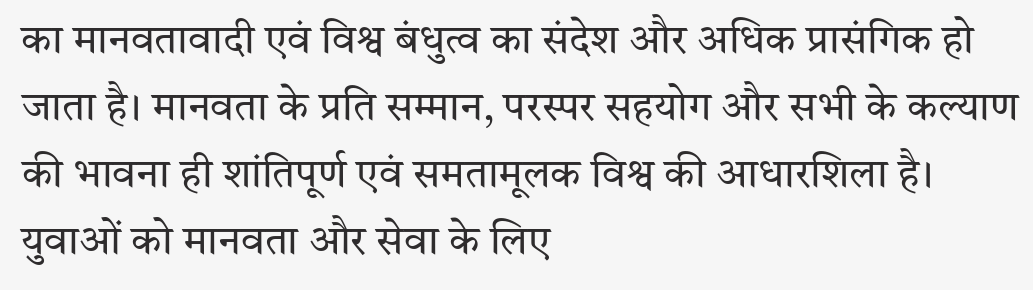का मानवतावादी एवं विश्व बंधुत्व का संदेश और अधिक प्रासंगिक हो जाता है। मानवता के प्रति सम्मान, परस्पर सहयोग और सभी के कल्याण की भावना ही शांतिपूर्ण एवं समतामूलक विश्व की आधारशिला है।
युवाओं को मानवता और सेवा के लिए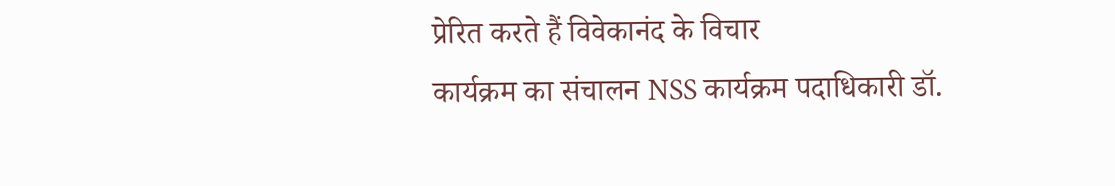प्रेरित करते हैं विवेकानंद के विचार
कार्यक्रम का संचालन NSS कार्यक्रम पदाधिकारी डॉ.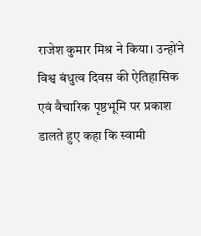राजेश कुमार मिश्र ने किया। उन्होंने विश्व बंधुत्व दिवस की ऐतिहासिक एवं वैचारिक पृष्ठभूमि पर प्रकाश डालते हुए कहा कि स्वामी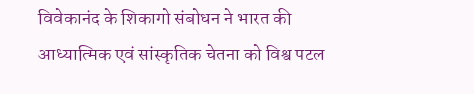विवेकानंद के शिकागो संबोधन ने भारत की आध्यात्मिक एवं सांस्कृतिक चेतना को विश्व पटल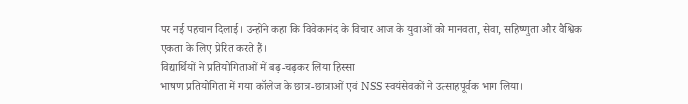पर नई पहचान दिलाई। उन्होंने कहा कि विवेकानंद के विचार आज के युवाओं को मानवता, सेवा, सहिष्णुता और वैश्विक एकता के लिए प्रेरित करते हैं।
विद्यार्थियों ने प्रतियोगिताओं में बढ़-चढ़कर लिया हिस्सा
भाषण प्रतियोगिता में गया कॉलेज के छात्र-छात्राओं एवं NSS स्वयंसेवकों ने उत्साहपूर्वक भाग लिया।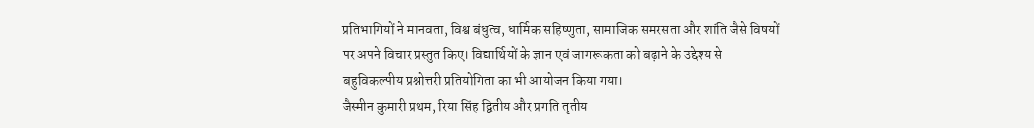प्रतिभागियों ने मानवता, विश्व बंधुत्व, धार्मिक सहिष्णुता, सामाजिक समरसता और शांति जैसे विषयों पर अपने विचार प्रस्तुत किए। विद्यार्थियों के ज्ञान एवं जागरूकता को बढ़ाने के उद्देश्य से बहुविकल्पीय प्रश्नोत्तरी प्रतियोगिता का भी आयोजन किया गया।
जैस्मीन कुमारी प्रथम, रिया सिंह द्वितीय और प्रगति तृतीय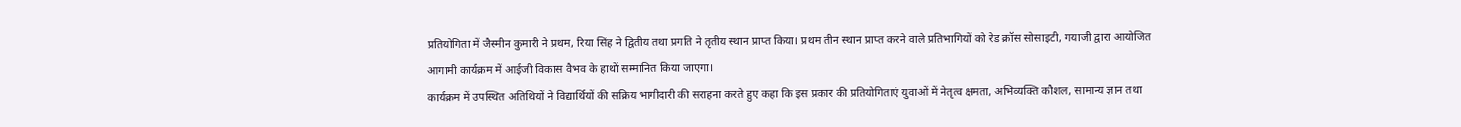प्रतियोगिता में जैस्मीन कुमारी ने प्रथम, रिया सिंह ने द्वितीय तथा प्रगति ने तृतीय स्थान प्राप्त किया। प्रथम तीन स्थान प्राप्त करने वाले प्रतिभागियों को रेड क्रॉस सोसाइटी, गयाजी द्वारा आयोजित आगामी कार्यक्रम में आईजी विकास वैभव के हाथों सम्मानित किया जाएगा।
कार्यक्रम में उपस्थित अतिथियों ने विद्यार्थियों की सक्रिय भागीदारी की सराहना करते हुए कहा कि इस प्रकार की प्रतियोगिताएं युवाओं में नेतृत्व क्षमता, अभिव्यक्ति कौशल, सामान्य ज्ञान तथा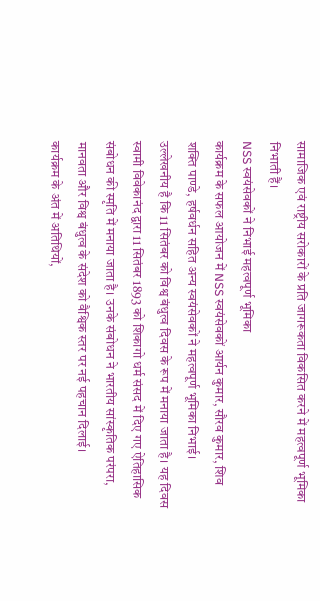सामाजिक एवं राष्ट्रीय सरोकारों के प्रति जागरूकता विकसित करने में महत्वपूर्ण भूमिका निभाती हैं।
NSS स्वयंसेवकों ने निभाई महत्वपूर्ण भूमिका
कार्यक्रम के सफल आयोजन में NSS स्वयंसेवकों आर्यन कुमार, सौरव कुमार, शिव शक्ति पाण्डे, हर्षवर्धन सहित अन्य स्वयंसेवकों ने महत्वपूर्ण भूमिका निभाई।
उल्लेखनीय है कि 11 सितंबर को विश्व बंधुत्व दिवस के रूप में मनाया जाता है। यह दिवस स्वामी विवेकानंद द्वारा 11 सितंबर 1893 को शिकागो धर्म संसद में दिए गए ऐतिहासिक संबोधन की स्मृति में मनाया जाता है। उनके संबोधन ने भारतीय सांस्कृतिक परंपरा, मानवता और विश्व बंधुत्व के संदेश को वैश्विक स्तर पर नई पहचान दिलाई।
कार्यक्रम के अंत में अतिथियों,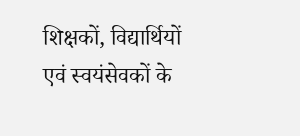शिक्षकों, विद्यार्थियों एवं स्वयंसेवकों के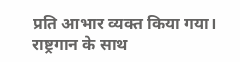प्रति आभार व्यक्त किया गया। राष्ट्रगान के साथ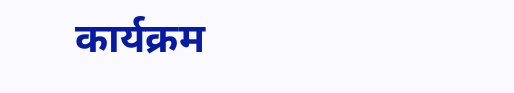कार्यक्रम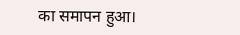का समापन हुआ।